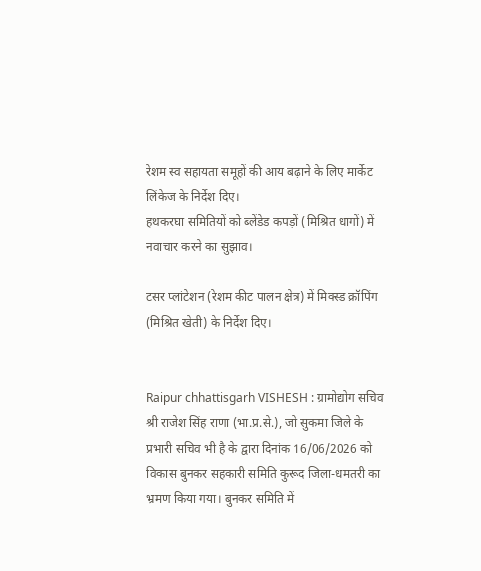रेशम स्व सहायता समूहों की आय बढ़ाने के लिए मार्केट लिंकेज के निर्देश दिए।
हथकरघा समितियों को ब्लेंडेड कपड़ों (मिश्रित धागों) में नवाचार करने का सुझाव।

टसर प्लांटेशन (रेशम कीट पालन क्षेत्र) में मिक्स्ड क्रॉपिंग (मिश्रित खेती) के निर्देश दिए।


Raipur chhattisgarh VISHESH : ग्रामोद्योग सचिव श्री राजेश सिंह राणा (भा.प्र.से.), जो सुकमा जिले के प्रभारी सचिव भी है के द्वारा दिनांक 16/06/2026 को विकास बुनकर सहकारी समिति कुरूद जिला-धमतरी का भ्रमण किया गया। बुनकर समिति में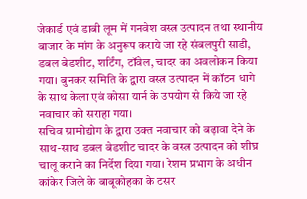जेकार्ड एवं डाबी लूम में गनवेश वस्त्र उत्पादन तथा स्थानीय बाजार के मांग के अनुरूप कराये जा रहे संबलपुरी साडी, डबल बेडशीट, शर्टिंग, टॉवेल, चादर का अवलोकन किया गया। बुनकर समिति के द्वारा वस्त्र उत्पादन में कॉटन धागे के साथ केला एवं कोसा यार्न के उपयोग से किये जा रहे नवाचार को सराहा गया।
सचिव ग्रामोद्योग के द्वारा उक्त नवाचार को बढ़ावा देने के साथ-साथ डबल बेडशीट चादर के वस्त्र उत्पादन को शीघ्र चालू कराने का निर्देश दिया गया। रेशम प्रभाग के अधीन कांकेर जिले के बाबूकोहका के टसर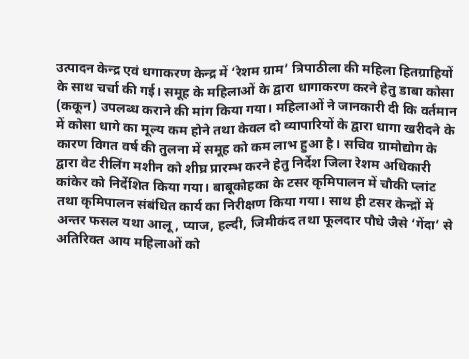उत्पादन केन्द्र एवं धगाकरण केन्द्र में ‘रेशम ग्राम’ त्रिपाठीला की महिला हितग्राहियों के साथ चर्चा की गई। समूह के महिलाओं के द्वारा धागाकरण करने हेतु डाबा कोसा (ककून) उपलब्ध कराने की मांग किया गया। महिलाओं ने जानकारी दी कि वर्तमान में कोसा धागे का मूल्य कम होने तथा केवल दो व्यापारियों के द्वारा धागा खरीदने के कारण विगत वर्ष की तुलना में समूह को कम लाभ हुआ है। सचिव ग्रामोद्योग के द्वारा वेट रीलिंग मशीन को शीघ्र प्रारम्भ करने हेतु निर्देश जिला रेशम अधिकारी कांकेर को निर्देशित किया गया। बाबूकोहका के टसर कृमिपालन में चौकी प्लांट तथा कृमिपालन संबंधित कार्य का निरीक्षण किया गया। साथ ही टसर केन्द्रों में अन्तर फसल यथा आलू, प्याज, हल्दी, जिमीकंद तथा फूलदार पौधे जैसे ‘गेंदा’ से अतिरिक्त आय महिलाओं को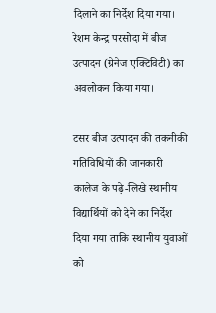दिलाने का निर्देश दिया गया। रेशम केन्द्र परसोदा में बीज उत्पादन (ग्रेनेज एक्टिविटी) का अवलोकन किया गया।

टसर बीज उत्पादन की तकनीकी गतिविधियों की जानकारी कालेज के पढ़े-लिखे स्थानीय विद्यार्थियों को देने का निर्देश दिया गया ताकि स्थानीय युवाओं को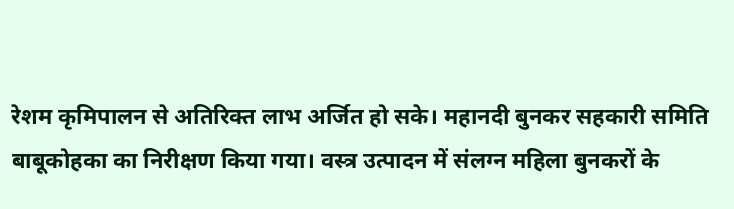रेशम कृमिपालन से अतिरिक्त लाभ अर्जित हो सके। महानदी बुनकर सहकारी समिति बाबूकोहका का निरीक्षण किया गया। वस्त्र उत्पादन में संलग्न महिला बुनकरों के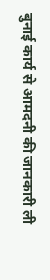बुनाई कार्य से आमदनी की जानकारी ली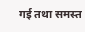गई तथा समस्त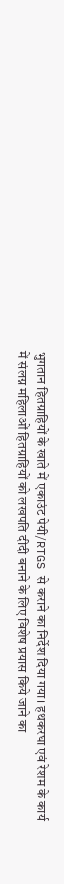भुगतान हितग्राहियों के खाते में एकाउंट पेयी/RTGS से कराने का निर्देश दिया गया। हथकरघा एवं रेशम के कार्य में संलग्न महिलाओं हितग्राहियों को लखपति दीदी बनाने के लिए विशेष प्रयास किये जाने का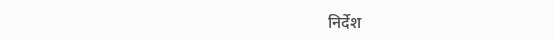निर्देश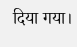दिया गया।